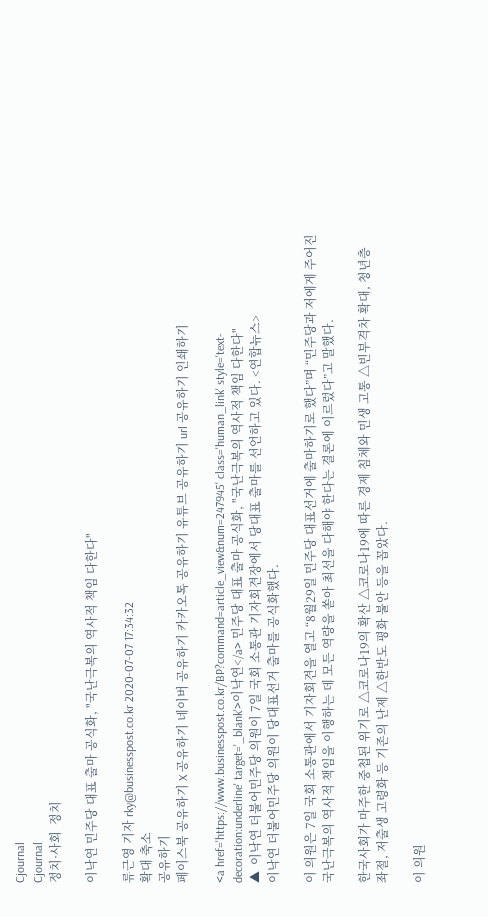Cjournal
Cjournal
정치·사회  정치

이낙연 민주당 대표 출마 공식화, "국난극복의 역사적 책임 다한다"

류근영 기자 rky@businesspost.co.kr 2020-07-07 17:34:32
확대 축소
공유하기
페이스북 공유하기 X 공유하기 네이버 공유하기 카카오톡 공유하기 유튜브 공유하기 url 공유하기 인쇄하기

<a href='https://www.businesspost.co.kr/BP?command=article_view&num=247945' class='human_link' style='text-decoration:underline' target='_blank'>이낙연</a> 민주당 대표 출마 공식화, "국난극복의 역사적 책임 다한다"
▲  이낙연 더불어민주당 의원이 7일 국회 소통관 기자회견장에서 당대표 출마를 선언하고 있다. <연합뉴스>
이낙연 더불어민주당 의원이 당대표선거 출마를 공식화했다.

이 의원은 7일 국회 소통관에서 기자회견을 열고 “8월29일 민주당 대표선거에 출마하기로 했다”며 “민주당과 저에게 주어진 국난극복의 역사적 책임을 이행하는 데 모든 역량을 쏟아 최선을 다해야 한다는 결론에 이르렀다”고 말했다.

한국사회가 마주한 중첩된 위기로 △코로나19의 확산 △코로나19에 따른 경제 침체와 민생 고통 △빈부격차 확대, 청년층 좌절, 저출생 고령화 등 기존의 난제 △한반도 평화 불안 등을 꼽았다.

이 의원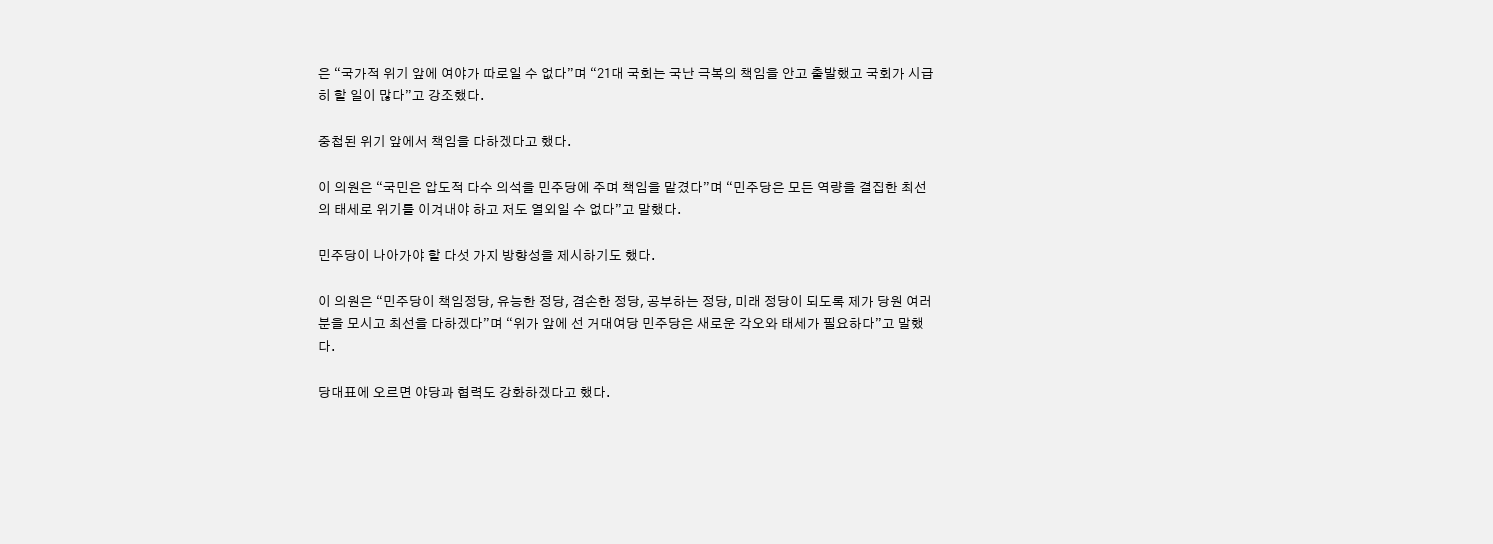은 “국가적 위기 앞에 여야가 따로일 수 없다”며 “21대 국회는 국난 극복의 책임을 안고 출발했고 국회가 시급히 할 일이 많다”고 강조했다.

중첩된 위기 앞에서 책임을 다하겠다고 했다.

이 의원은 “국민은 압도적 다수 의석을 민주당에 주며 책임을 맡겼다”며 “민주당은 모든 역량을 결집한 최선의 태세로 위기를 이겨내야 하고 저도 열외일 수 없다”고 말했다.

민주당이 나아가야 할 다섯 가지 방향성을 제시하기도 했다.

이 의원은 “민주당이 책임정당, 유능한 정당, 겸손한 정당, 공부하는 정당, 미래 정당이 되도록 제가 당원 여러분을 모시고 최선을 다하겠다”며 “위가 앞에 선 거대여당 민주당은 새로운 각오와 태세가 필요하다”고 말했다.

당대표에 오르면 야당과 협력도 강화하겠다고 했다.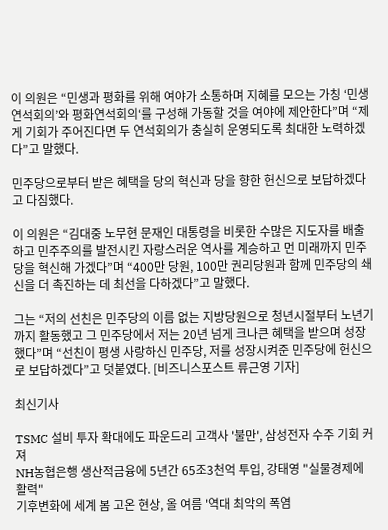이 의원은 “민생과 평화를 위해 여야가 소통하며 지혜를 모으는 가칭 ‘민생연석회의’와 평화연석회의‘를 구성해 가동할 것을 여야에 제안한다”며 “제게 기회가 주어진다면 두 연석회의가 충실히 운영되도록 최대한 노력하겠다”고 말했다.

민주당으로부터 받은 혜택을 당의 혁신과 당을 향한 헌신으로 보답하겠다고 다짐했다.

이 의원은 “김대중 노무현 문재인 대통령을 비롯한 수많은 지도자를 배출하고 민주주의를 발전시킨 자랑스러운 역사를 계승하고 먼 미래까지 민주당을 혁신해 가겠다”며 “400만 당원, 100만 권리당원과 함께 민주당의 쇄신을 더 촉진하는 데 최선을 다하겠다”고 말했다.

그는 “저의 선친은 민주당의 이름 없는 지방당원으로 청년시절부터 노년기까지 활동했고 그 민주당에서 저는 20년 넘게 크나큰 혜택을 받으며 성장했다”며 “선친이 평생 사랑하신 민주당, 저를 성장시켜준 민주당에 헌신으로 보답하겠다”고 덧붙였다. [비즈니스포스트 류근영 기자]

최신기사

TSMC 설비 투자 확대에도 파운드리 고객사 '불만', 삼성전자 수주 기회 커져
NH농협은행 생산적금융에 5년간 65조3천억 투입, 강태영 "실물경제에 활력"
기후변화에 세계 봄 고온 현상, 올 여름 '역대 최악의 폭염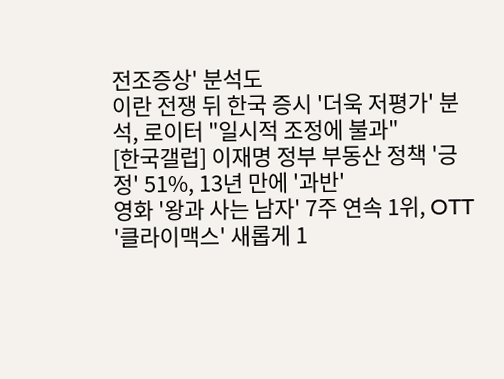전조증상' 분석도
이란 전쟁 뒤 한국 증시 '더욱 저평가' 분석, 로이터 "일시적 조정에 불과"
[한국갤럽] 이재명 정부 부동산 정책 '긍정' 51%, 13년 만에 '과반'
영화 '왕과 사는 남자' 7주 연속 1위, OTT '클라이맥스' 새롭게 1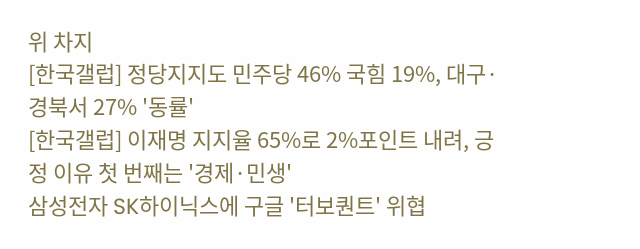위 차지
[한국갤럽] 정당지지도 민주당 46% 국힘 19%, 대구·경북서 27% '동률'
[한국갤럽] 이재명 지지율 65%로 2%포인트 내려, 긍정 이유 첫 번째는 '경제·민생'
삼성전자 SK하이닉스에 구글 '터보퀀트' 위협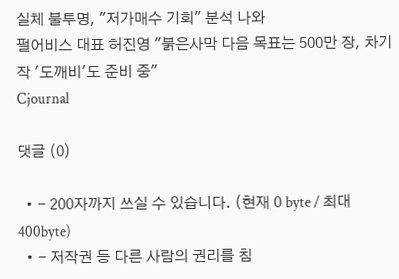실체 불투명, "저가매수 기회" 분석 나와
펄어비스 대표 허진영 "붉은사막 다음 목표는 500만 장, 차기작 '도깨비'도 준비 중"
Cjournal

댓글 (0)

  • - 200자까지 쓰실 수 있습니다. (현재 0 byte / 최대 400byte)
  • - 저작권 등 다른 사람의 권리를 침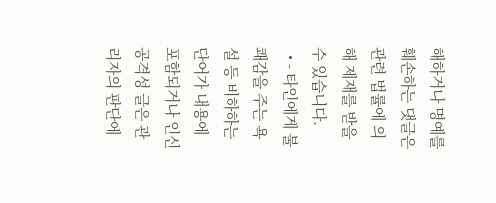해하거나 명예를 훼손하는 댓글은 관련 법률에 의해 제재를 받을 수 있습니다.
  • - 타인에게 불쾌감을 주는 욕설 등 비하하는 단어가 내용에 포함되거나 인신공격성 글은 관리자의 판단에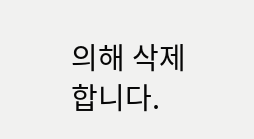의해 삭제 합니다.